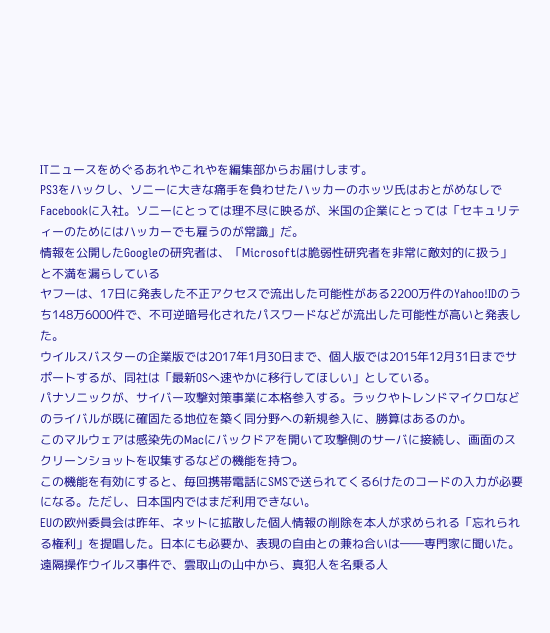ITニュースをめぐるあれやこれやを編集部からお届けします。
PS3をハックし、ソニーに大きな痛手を負わせたハッカーのホッツ氏はおとがめなしでFacebookに入社。ソニーにとっては理不尽に映るが、米国の企業にとっては「セキュリティーのためにはハッカーでも雇うのが常識」だ。
情報を公開したGoogleの研究者は、「Microsoftは脆弱性研究者を非常に敵対的に扱う」と不満を漏らしている
ヤフーは、17日に発表した不正アクセスで流出した可能性がある2200万件のYahoo!IDのうち148万6000件で、不可逆暗号化されたパスワードなどが流出した可能性が高いと発表した。
ウイルスバスターの企業版では2017年1月30日まで、個人版では2015年12月31日までサポートするが、同社は「最新OSへ速やかに移行してほしい」としている。
パナソニックが、サイバー攻撃対策事業に本格参入する。ラックやトレンドマイクロなどのライバルが既に確固たる地位を築く同分野への新規参入に、勝算はあるのか。
このマルウェアは感染先のMacにバックドアを開いて攻撃側のサーバに接続し、画面のスクリーンショットを収集するなどの機能を持つ。
この機能を有効にすると、毎回携帯電話にSMSで送られてくる6けたのコードの入力が必要になる。ただし、日本国内ではまだ利用できない。
EUの欧州委員会は昨年、ネットに拡散した個人情報の削除を本人が求められる「忘れられる権利」を提唱した。日本にも必要か、表現の自由との兼ね合いは――専門家に聞いた。
遠隔操作ウイルス事件で、雲取山の山中から、真犯人を名乗る人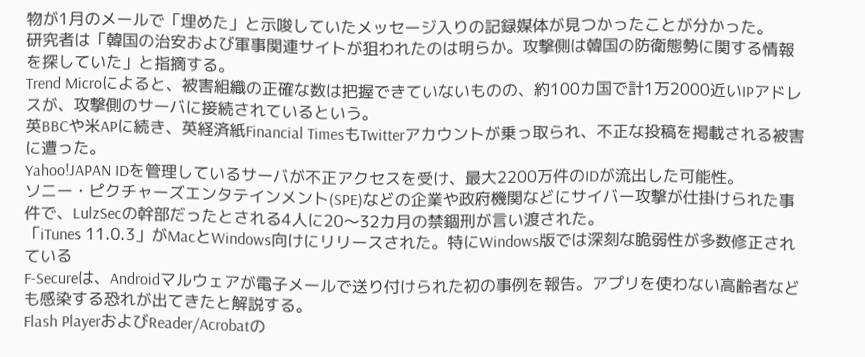物が1月のメールで「埋めた」と示唆していたメッセージ入りの記録媒体が見つかったことが分かった。
研究者は「韓国の治安および軍事関連サイトが狙われたのは明らか。攻撃側は韓国の防衛態勢に関する情報を探していた」と指摘する。
Trend Microによると、被害組織の正確な数は把握できていないものの、約100カ国で計1万2000近いIPアドレスが、攻撃側のサーバに接続されているという。
英BBCや米APに続き、英経済紙Financial TimesもTwitterアカウントが乗っ取られ、不正な投稿を掲載される被害に遭った。
Yahoo!JAPAN IDを管理しているサーバが不正アクセスを受け、最大2200万件のIDが流出した可能性。
ソニー・ピクチャーズエンタテインメント(SPE)などの企業や政府機関などにサイバー攻撃が仕掛けられた事件で、LulzSecの幹部だったとされる4人に20〜32カ月の禁錮刑が言い渡された。
「iTunes 11.0.3」がMacとWindows向けにリリースされた。特にWindows版では深刻な脆弱性が多数修正されている
F-Secureは、Androidマルウェアが電子メールで送り付けられた初の事例を報告。アプリを使わない高齢者なども感染する恐れが出てきたと解説する。
Flash PlayerおよびReader/Acrobatの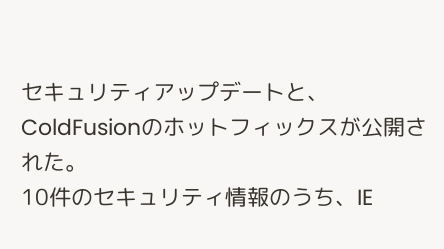セキュリティアップデートと、ColdFusionのホットフィックスが公開された。
10件のセキュリティ情報のうち、IE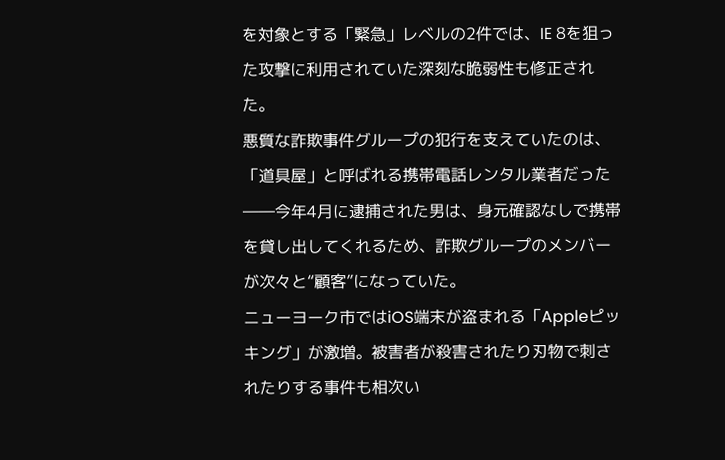を対象とする「緊急」レベルの2件では、IE 8を狙った攻撃に利用されていた深刻な脆弱性も修正された。
悪質な詐欺事件グループの犯行を支えていたのは、「道具屋」と呼ばれる携帯電話レンタル業者だった――今年4月に逮捕された男は、身元確認なしで携帯を貸し出してくれるため、詐欺グループのメンバーが次々と“顧客”になっていた。
ニューヨーク市ではiOS端末が盗まれる「Appleピッキング」が激増。被害者が殺害されたり刃物で刺されたりする事件も相次い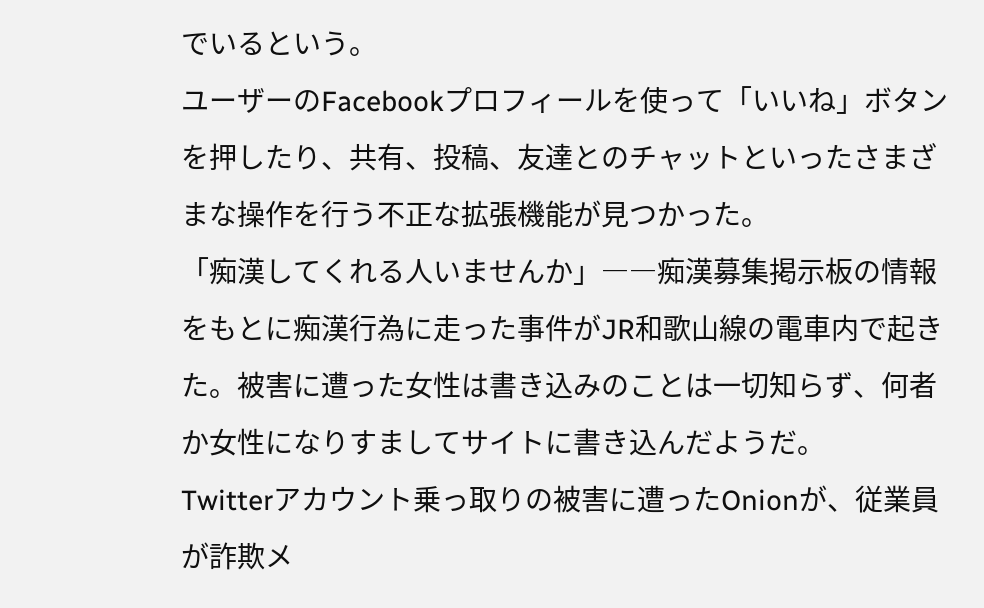でいるという。
ユーザーのFacebookプロフィールを使って「いいね」ボタンを押したり、共有、投稿、友達とのチャットといったさまざまな操作を行う不正な拡張機能が見つかった。
「痴漢してくれる人いませんか」――痴漢募集掲示板の情報をもとに痴漢行為に走った事件がJR和歌山線の電車内で起きた。被害に遭った女性は書き込みのことは一切知らず、何者か女性になりすましてサイトに書き込んだようだ。
Twitterアカウント乗っ取りの被害に遭ったOnionが、従業員が詐欺メ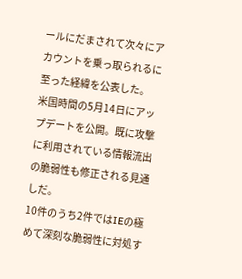ールにだまされて次々にアカウントを乗っ取られるに至った経緯を公表した。
米国時間の5月14日にアップデートを公開。既に攻撃に利用されている情報流出の脆弱性も修正される見通しだ。
10件のうち2件ではIEの極めて深刻な脆弱性に対処す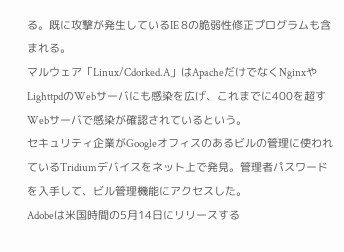る。既に攻撃が発生しているIE 8の脆弱性修正プログラムも含まれる。
マルウェア「Linux/Cdorked.A」はApacheだけでなくNginxやLighttpdのWebサーバにも感染を広げ、これまでに400を超すWebサーバで感染が確認されているという。
セキュリティ企業がGoogleオフィスのあるビルの管理に使われているTridiumデバイスをネット上で発見。管理者パスワードを入手して、ビル管理機能にアクセスした。
Adobeは米国時間の5月14日にリリースする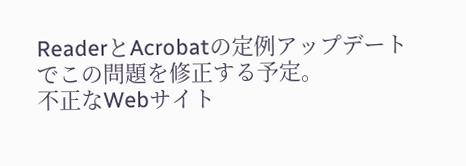ReaderとAcrobatの定例アップデートでこの問題を修正する予定。
不正なWebサイト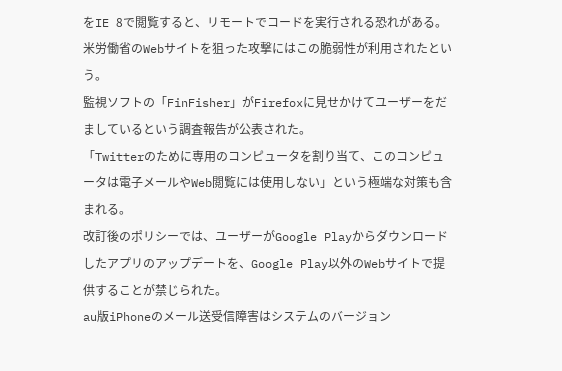をIE 8で閲覧すると、リモートでコードを実行される恐れがある。米労働省のWebサイトを狙った攻撃にはこの脆弱性が利用されたという。
監視ソフトの「FinFisher」がFirefoxに見せかけてユーザーをだましているという調査報告が公表された。
「Twitterのために専用のコンピュータを割り当て、このコンピュータは電子メールやWeb閲覧には使用しない」という極端な対策も含まれる。
改訂後のポリシーでは、ユーザーがGoogle Playからダウンロードしたアプリのアップデートを、Google Play以外のWebサイトで提供することが禁じられた。
au版iPhoneのメール送受信障害はシステムのバージョン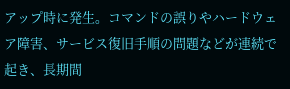アップ時に発生。コマンドの誤りやハードウェア障害、サービス復旧手順の問題などが連続で起き、長期間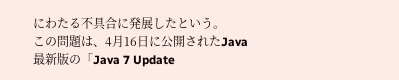にわたる不具合に発展したという。
この問題は、4月16日に公開されたJava最新版の「Java 7 Update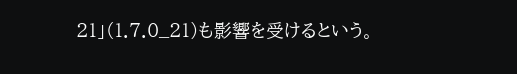21」(1.7.0_21)も影響を受けるという。